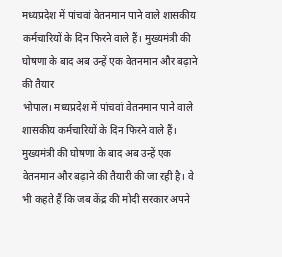मध्यप्रदेश में पांचवां वेतनमान पाने वाले शासकीय कर्मचारियों के दिन फिरने वाले हैं। मुख्यमंत्री की घोषणा के बाद अब उन्हें एक वेतनमान और बढ़ाने की तैयार
भोपाल। मध्यप्रदेश में पांचवां वेतनमान पाने वाले शासकीय कर्मचारियों के दिन फिरने वाले हैं। मुख्यमंत्री की घोषणा के बाद अब उन्हें एक वेतनमान और बढ़ाने की तैयारी की जा रही है। वे भी कहते हैं कि जब केंद्र की मोदी सरकार अपने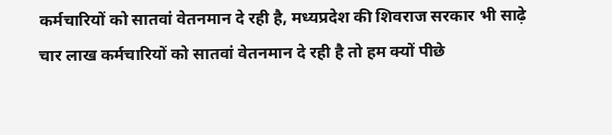कर्मचारियों को सातवां वेतनमान दे रही है, मध्यप्रदेश की शिवराज सरकार भी साढ़े चार लाख कर्मचारियों को सातवां वेतनमान दे रही है तो हम क्यों पीछे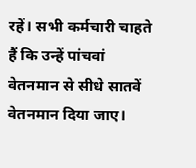रहें। सभी कर्मचारी चाहते हैं कि उन्हें पांचवां वेतनमान से सीधे सातवें वेतनमान दिया जाए।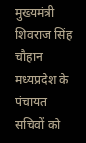मुख्यमंत्री शिवराज सिंह चौहान मध्यप्रदेश के पंचायत सचिवों को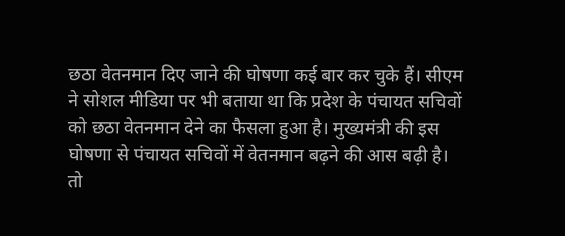छठा वेतनमान दिए जाने की घोषणा कई बार कर चुके हैं। सीएम ने सोशल मीडिया पर भी बताया था कि प्रदेश के पंचायत सचिवों को छठा वेतनमान देने का फैसला हुआ है। मुख्यमंत्री की इस घोषणा से पंचायत सचिवों में वेतनमान बढ़ने की आस बढ़ी है।
तो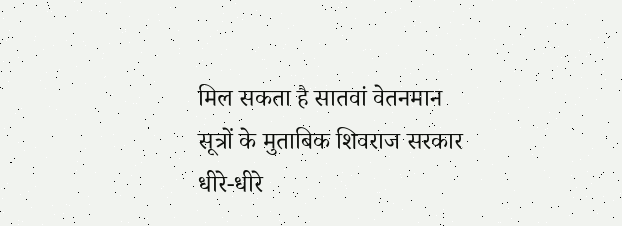मिल सकता है सातवां वेतनमान
सूत्रों के मुताबिक शिवराज सरकार धीरे-धीरे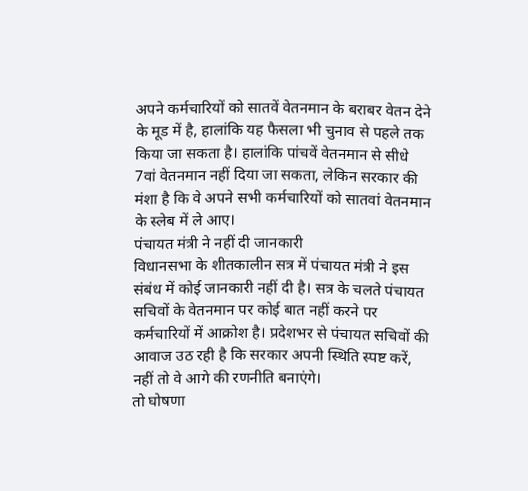अपने कर्मचारियों को सातवें वेतनमान के बराबर वेतन देने के मूड में है, हालांकि यह फैसला भी चुनाव से पहले तक किया जा सकता है। हालांकि पांचवें वेतनमान से सीधे 7वां वेतनमान नहीं दिया जा सकता, लेकिन सरकार की मंशा है कि वे अपने सभी कर्मचारियों को सातवां वेतनमान के स्लेब में ले आए।
पंचायत मंत्री ने नहीं दी जानकारी
विधानसभा के शीतकालीन सत्र में पंचायत मंत्री ने इस संबंध में कोई जानकारी नहीं दी है। सत्र के चलते पंचायत सचिवों के वेतनमान पर कोई बात नहीं करने पर कर्मचारियों में आक्रोश है। प्रदेशभर से पंचायत सचिवों की आवाज उठ रही है कि सरकार अपनी स्थिति स्पष्ट करें, नहीं तो वे आगे की रणनीति बनाएंगे।
तो घोषणा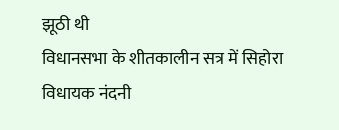झूठी थी
विधानसभा के शीतकालीन सत्र में सिहोरा विधायक नंदनी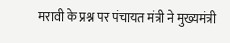मरावी के प्रश्न पर पंचायत मंत्री ने मुख्यमंत्री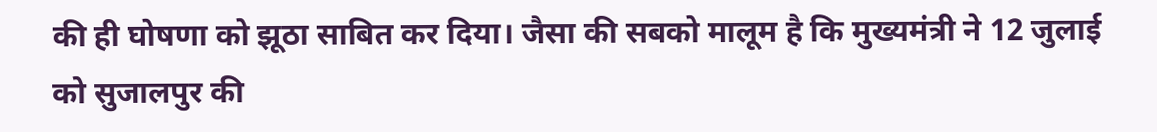की ही घोषणा को झूठा साबित कर दिया। जैसा की सबको मालूम है कि मुख्यमंत्री ने 12 जुलाई को सुजालपुर की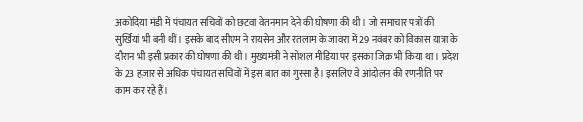अकोदिया मंडी में पंचायत सचिवों को छटवा वेतनमान देने की घोषणा की थी। जो समाचार पत्रों की सुर्खियां भी बनी थीं। इसके बाद सीएम ने रायसेन और रतलाम के जावरा में 29 नवंबर को विकास यात्रा के दौरान भी इसी प्रकार की घोषणा की थी। मुख्यमंत्री ने सोशल मीडिया पर इसका जिक्र भी किया था। प्रदेश के 23 हज़ार से अधिक पंचायत सचिवों में इस बात का गुस्सा है। इसलिए वे आंदोलन की रणनीति पर काम कर रहे हैं।